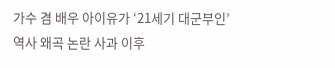가수 겸 배우 아이유가 ‘21세기 대군부인’ 역사 왜곡 논란 사과 이후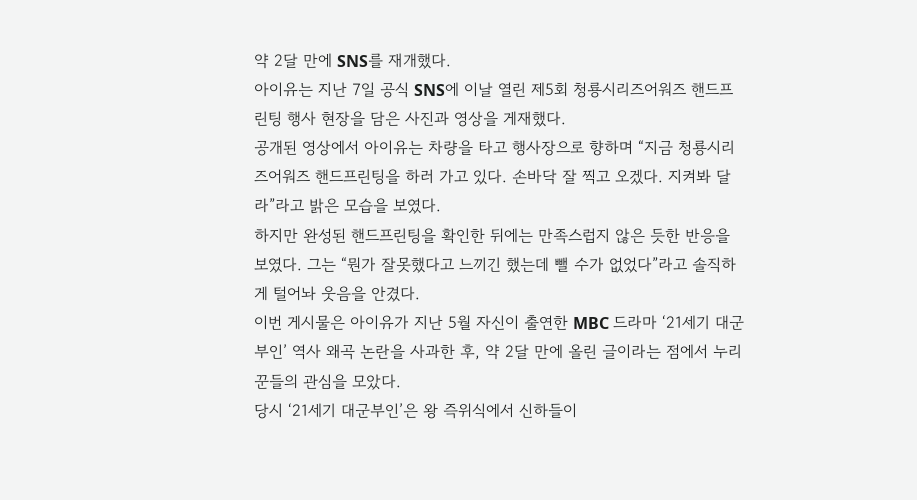약 2달 만에 SNS를 재개했다.
아이유는 지난 7일 공식 SNS에 이날 열린 제5회 청룡시리즈어워즈 핸드프린팅 행사 현장을 담은 사진과 영상을 게재했다.
공개된 영상에서 아이유는 차량을 타고 행사장으로 향하며 “지금 청룡시리즈어워즈 핸드프린팅을 하러 가고 있다. 손바닥 잘 찍고 오겠다. 지켜봐 달라”라고 밝은 모습을 보였다.
하지만 완성된 핸드프린팅을 확인한 뒤에는 만족스럽지 않은 듯한 반응을 보였다. 그는 “뭔가 잘못했다고 느끼긴 했는데 뺄 수가 없었다”라고 솔직하게 털어놔 웃음을 안겼다.
이번 게시물은 아이유가 지난 5월 자신이 출연한 MBC 드라마 ‘21세기 대군부인’ 역사 왜곡 논란을 사과한 후, 약 2달 만에 올린 글이라는 점에서 누리꾼들의 관심을 모았다.
당시 ‘21세기 대군부인’은 왕 즉위식에서 신하들이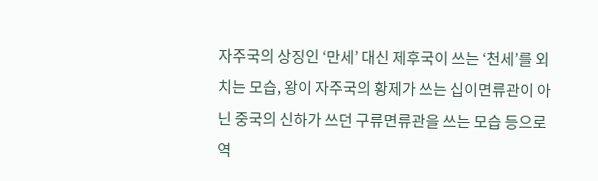자주국의 상징인 ‘만세’ 대신 제후국이 쓰는 ‘천세’를 외치는 모습, 왕이 자주국의 황제가 쓰는 십이면류관이 아닌 중국의 신하가 쓰던 구류면류관을 쓰는 모습 등으로 역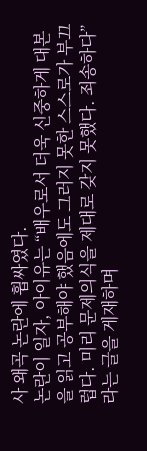사 왜곡 논란에 휩싸였다.
논란이 일자, 아이유는 “배우로서 더욱 신중하게 대본을 읽고 공부해야 했음에도 그러지 못한 스스로가 부끄럽다. 미리 문제의식을 제대로 갖지 못했다. 죄송하다”라는 글을 게재하며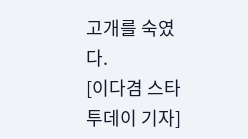고개를 숙였다.
[이다겸 스타투데이 기자]